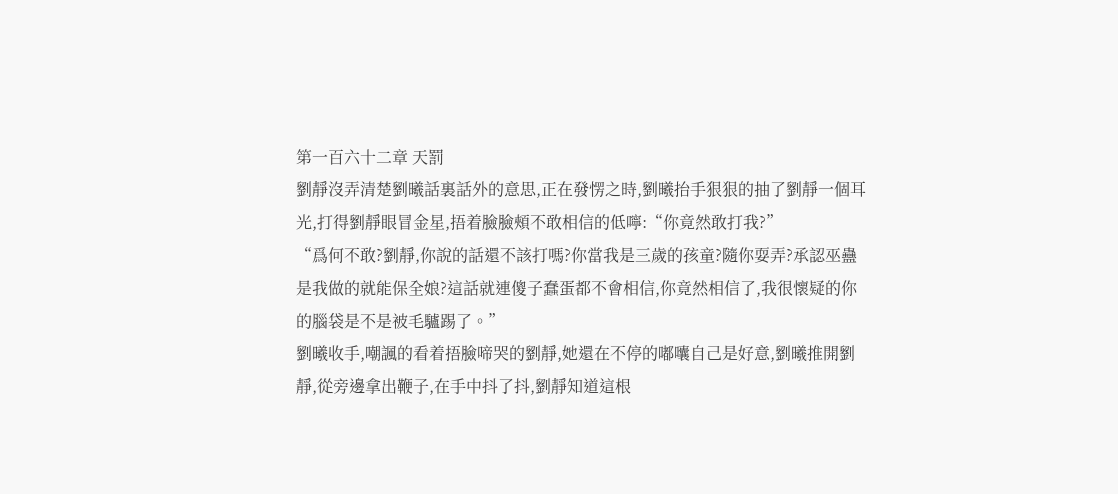第一百六十二章 天罰
劉靜沒弄清楚劉曦話裏話外的意思,正在發愣之時,劉曦抬手狠狠的抽了劉靜一個耳光,打得劉靜眼冒金星,捂着臉臉頰不敢相信的低嚀:“你竟然敢打我?”
“爲何不敢?劉靜,你說的話還不該打嗎?你當我是三歲的孩童?隨你耍弄?承認巫蠱是我做的就能保全娘?這話就連傻子蠢蛋都不會相信,你竟然相信了,我很懷疑的你的腦袋是不是被毛驢踢了。”
劉曦收手,嘲諷的看着捂臉啼哭的劉靜,她還在不停的嘟囔自己是好意,劉曦推開劉靜,從旁邊拿出鞭子,在手中抖了抖,劉靜知道這根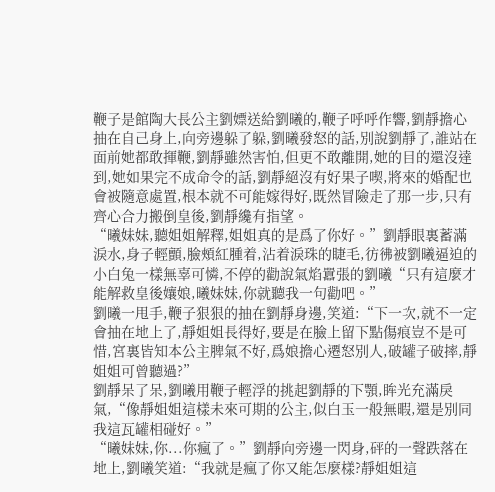鞭子是館陶大長公主劉嫖送給劉曦的,鞭子呼呼作響,劉靜擔心抽在自己身上,向旁邊躲了躲,劉曦發怒的話,別說劉靜了,誰站在面前她都敢揮鞭,劉靜雖然害怕,但更不敢離開,她的目的還沒達到,她如果完不成命令的話,劉靜絕沒有好果子喫,將來的婚配也會被隨意處置,根本就不可能嫁得好,既然冒險走了那一步,只有齊心合力搬倒皇後,劉靜纔有指望。
“曦妹妹,聽姐姐解釋,姐姐真的是爲了你好。”劉靜眼裏蓄滿淚水,身子輕顫,臉頰紅腫着,沾着淚珠的睫毛,彷彿被劉曦逼迫的小白兔一樣無辜可憐,不停的勸說氣焰囂張的劉曦“只有這麼才能解救皇後孃娘,曦妹妹,你就聽我一句勸吧。”
劉曦一甩手,鞭子狠狠的抽在劉靜身邊,笑道:“下一次,就不一定會抽在地上了,靜姐姐長得好,要是在臉上留下點傷痕豈不是可惜,宮裏皆知本公主脾氣不好,爲娘擔心遷怒別人,破罐子破摔,靜姐姐可曾聽過?”
劉靜呆了呆,劉曦用鞭子輕浮的挑起劉靜的下顎,眸光充滿戾氣,“像靜姐姐這樣未來可期的公主,似白玉一般無暇,還是別同我這瓦罐相碰好。”
“曦妹妹,你...你瘋了。”劉靜向旁邊一閃身,砰的一聲跌落在地上,劉曦笑道:“我就是瘋了你又能怎麼樣?靜姐姐這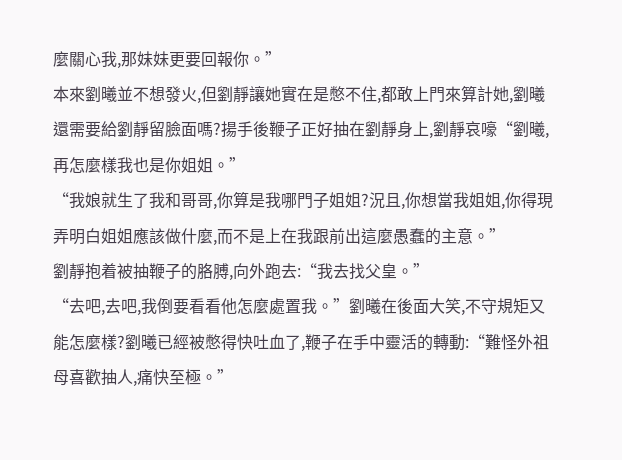麼關心我,那妹妹更要回報你。”
本來劉曦並不想發火,但劉靜讓她實在是憋不住,都敢上門來算計她,劉曦還需要給劉靜留臉面嗎?揚手後鞭子正好抽在劉靜身上,劉靜哀嚎“劉曦,再怎麼樣我也是你姐姐。”
“我娘就生了我和哥哥,你算是我哪門子姐姐?況且,你想當我姐姐,你得現弄明白姐姐應該做什麼,而不是上在我跟前出這麼愚蠢的主意。”
劉靜抱着被抽鞭子的胳膊,向外跑去:“我去找父皇。”
“去吧,去吧,我倒要看看他怎麼處置我。”劉曦在後面大笑,不守規矩又能怎麼樣?劉曦已經被憋得快吐血了,鞭子在手中靈活的轉動:“難怪外祖母喜歡抽人,痛快至極。”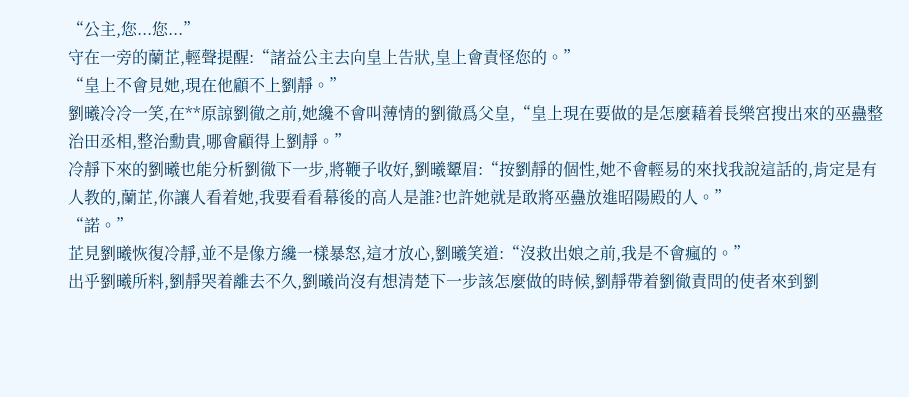“公主,您...您...”
守在一旁的蘭芷,輕聲提醒:“諸益公主去向皇上告狀,皇上會責怪您的。”
“皇上不會見她,現在他顧不上劉靜。”
劉曦冷冷一笑,在**原諒劉徹之前,她纔不會叫薄情的劉徹爲父皇,“皇上現在要做的是怎麼藉着長樂宮搜出來的巫蠱整治田丞相,整治勳貴,哪會顧得上劉靜。”
冷靜下來的劉曦也能分析劉徹下一步,將鞭子收好,劉曦顰眉:“按劉靜的個性,她不會輕易的來找我說這話的,肯定是有人教的,蘭芷,你讓人看着她,我要看看幕後的高人是誰?也許她就是敢將巫蠱放進昭陽殿的人。”
“諾。”
芷見劉曦恢復冷靜,並不是像方纔一樣暴怒,這才放心,劉曦笑道:“沒救出娘之前,我是不會瘋的。”
出乎劉曦所料,劉靜哭着離去不久,劉曦尚沒有想清楚下一步該怎麼做的時候,劉靜帶着劉徹責問的使者來到劉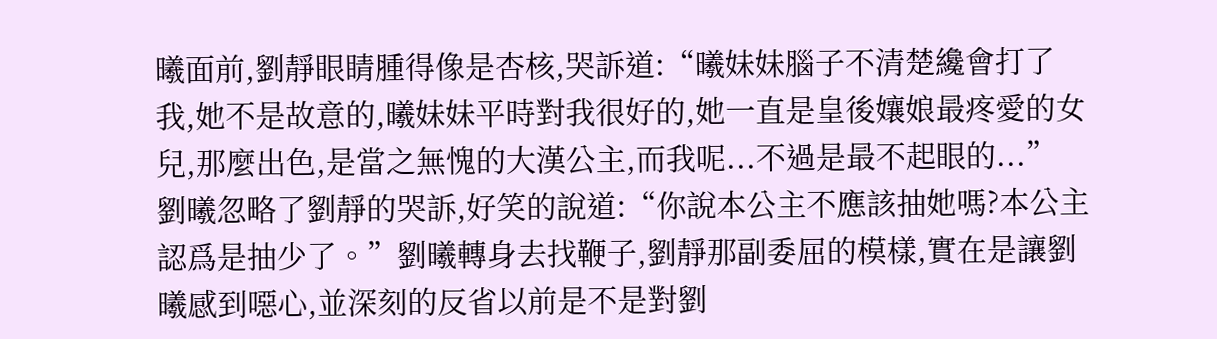曦面前,劉靜眼睛腫得像是杏核,哭訴道:“曦妹妹腦子不清楚纔會打了我,她不是故意的,曦妹妹平時對我很好的,她一直是皇後孃娘最疼愛的女兒,那麼出色,是當之無愧的大漢公主,而我呢...不過是最不起眼的...”
劉曦忽略了劉靜的哭訴,好笑的說道:“你說本公主不應該抽她嗎?本公主認爲是抽少了。”劉曦轉身去找鞭子,劉靜那副委屈的模樣,實在是讓劉曦感到噁心,並深刻的反省以前是不是對劉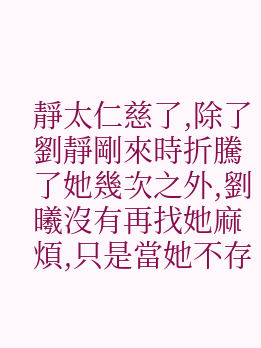靜太仁慈了,除了劉靜剛來時折騰了她幾次之外,劉曦沒有再找她麻煩,只是當她不存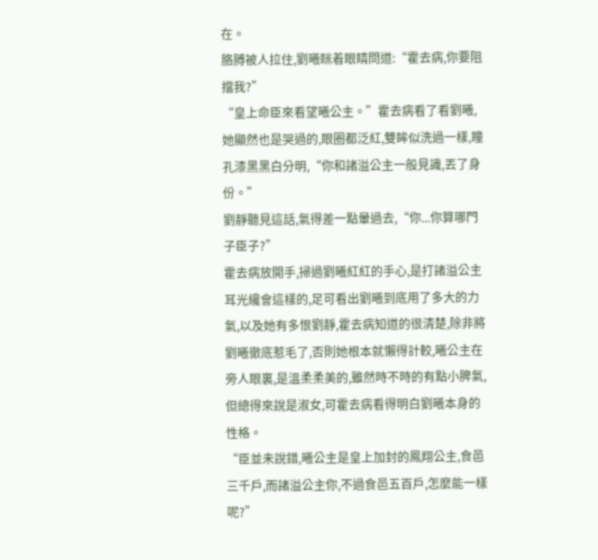在。
胳膊被人拉住,劉曦眯着眼睛問道:“霍去病,你要阻擋我?”
“皇上命臣來看望曦公主。”霍去病看了看劉曦,她顯然也是哭過的,眼圈都泛紅,雙眸似洗過一樣,瞳孔漆黑黑白分明,“你和諸溢公主一般見識,丟了身份。”
劉靜聽見這話,氣得差一點暈過去,“你...你算哪門子臣子?”
霍去病放開手,掃過劉曦紅紅的手心,是打諸溢公主耳光纔會這樣的,足可看出劉曦到底用了多大的力氣,以及她有多恨劉靜,霍去病知道的很清楚,除非將劉曦徹底惹毛了,否則她根本就懶得計較,曦公主在旁人眼裏,是溫柔柔美的,雖然時不時的有點小脾氣,但總得來說是淑女,可霍去病看得明白劉曦本身的性格。
“臣並未說錯,曦公主是皇上加封的鳳翔公主,食邑三千戶,而諸溢公主你,不過食邑五百戶,怎麼能一樣呢?”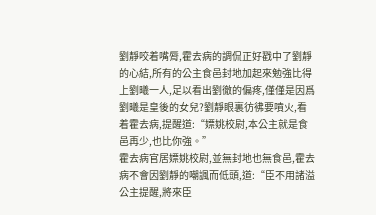劉靜咬着嘴脣,霍去病的調侃正好戳中了劉靜的心結,所有的公主食邑封地加起來勉強比得上劉曦一人,足以看出劉徹的偏疼,僅僅是因爲劉曦是皇後的女兒?劉靜眼裏彷彿要噴火,看着霍去病,提醒道:“嫖姚校尉,本公主就是食邑再少,也比你強。”
霍去病官居嫖姚校尉,並無封地也無食邑,霍去病不會因劉靜的嘲諷而低頭,道:“臣不用諸溢公主提醒,將來臣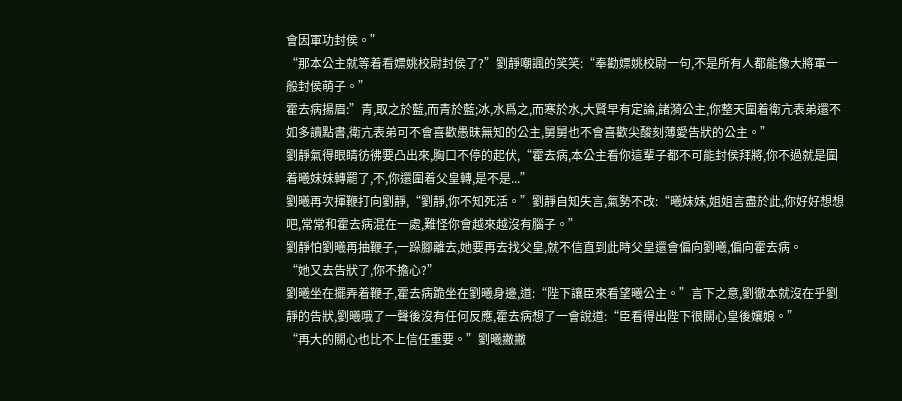會因軍功封侯。”
“那本公主就等着看嫖姚校尉封侯了?”劉靜嘲諷的笑笑:“奉勸嫖姚校尉一句,不是所有人都能像大將軍一般封侯萌子。”
霍去病揚眉:”青,取之於藍,而青於藍;冰,水爲之,而寒於水,大賢早有定論,諸漪公主,你整天圍着衛亢表弟還不如多讀點書,衛亢表弟可不會喜歡愚昧無知的公主,舅舅也不會喜歡尖酸刻薄愛告狀的公主。”
劉靜氣得眼睛彷彿要凸出來,胸口不停的起伏,“霍去病,本公主看你這輩子都不可能封侯拜將,你不過就是圍着曦妹妹轉罷了,不,你還圍着父皇轉,是不是...”
劉曦再次揮鞭打向劉靜,“劉靜,你不知死活。”劉靜自知失言,氣勢不改:“曦妹妹,姐姐言盡於此,你好好想想吧,常常和霍去病混在一處,難怪你會越來越沒有腦子。”
劉靜怕劉曦再抽鞭子,一跺腳離去,她要再去找父皇,就不信直到此時父皇還會偏向劉曦,偏向霍去病。
“她又去告狀了,你不擔心?”
劉曦坐在擺弄着鞭子,霍去病跪坐在劉曦身邊,道:“陛下讓臣來看望曦公主。”言下之意,劉徹本就沒在乎劉靜的告狀,劉曦哦了一聲後沒有任何反應,霍去病想了一會說道:“臣看得出陛下很關心皇後孃娘。”
“再大的關心也比不上信任重要。”劉曦撇撇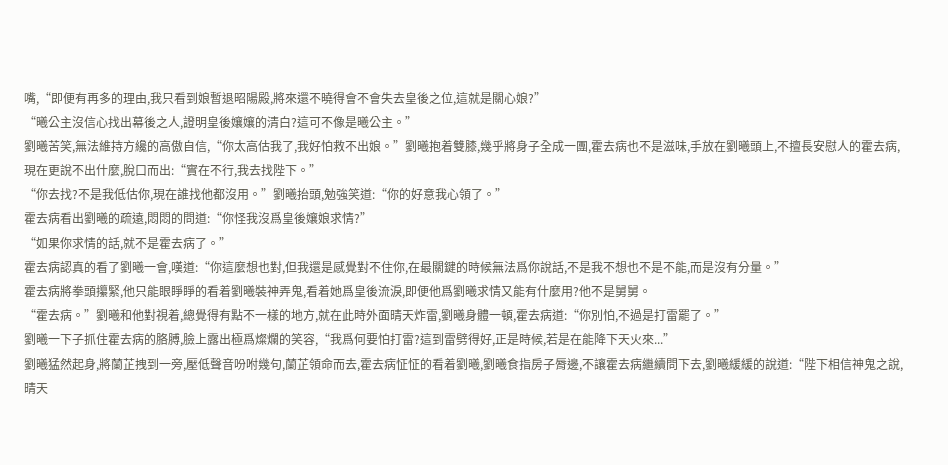嘴,“即便有再多的理由,我只看到娘暫退昭陽殿,將來還不曉得會不會失去皇後之位,這就是關心娘?”
“曦公主沒信心找出幕後之人,證明皇後孃孃的清白?這可不像是曦公主。”
劉曦苦笑,無法維持方纔的高傲自信,“你太高估我了,我好怕救不出娘。”劉曦抱着雙膝,幾乎將身子全成一團,霍去病也不是滋味,手放在劉曦頭上,不擅長安慰人的霍去病,現在更說不出什麼,脫口而出:“實在不行,我去找陛下。”
“你去找?不是我低估你,現在誰找他都沒用。”劉曦抬頭,勉強笑道:“你的好意我心領了。”
霍去病看出劉曦的疏遠,悶悶的問道:“你怪我沒爲皇後孃娘求情?”
“如果你求情的話,就不是霍去病了。”
霍去病認真的看了劉曦一會,嘆道:“你這麼想也對,但我還是感覺對不住你,在最關鍵的時候無法爲你說話,不是我不想也不是不能,而是沒有分量。”
霍去病將拳頭攥緊,他只能眼睜睜的看着劉曦裝神弄鬼,看着她爲皇後流淚,即便他爲劉曦求情又能有什麼用?他不是舅舅。
“霍去病。”劉曦和他對視着,總覺得有點不一樣的地方,就在此時外面晴天炸雷,劉曦身體一頓,霍去病道:“你別怕,不過是打雷罷了。”
劉曦一下子抓住霍去病的胳膊,臉上露出極爲燦爛的笑容,“我爲何要怕打雷?這到雷劈得好,正是時候,若是在能降下天火來...”
劉曦猛然起身,將蘭芷拽到一旁,壓低聲音吩咐幾句,蘭芷領命而去,霍去病怔怔的看着劉曦,劉曦食指房子脣邊,不讓霍去病繼續問下去,劉曦緩緩的說道:“陛下相信神鬼之說,晴天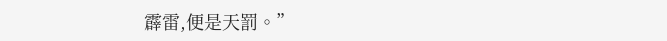霹雷,便是天罰。”